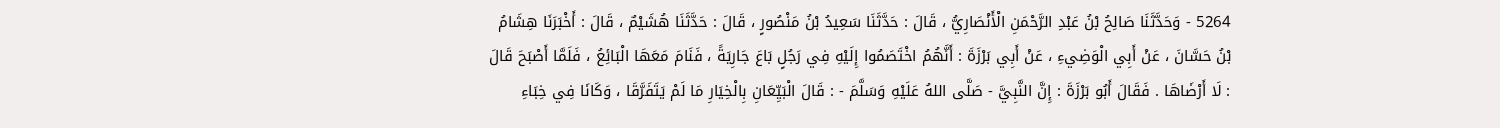5264 - وَحَدَّثَنَا صَالِحُ بْنُ عَبْدِ الرَّحْمَنِ الْأَنْصَارِيُّ ، قَالَ : حَدَّثَنَا سَعِيدُ بْنُ مَنْصُورٍ ، قَالَ : حَدَّثَنَا هُشَيْمٌ ، قَالَ : أَخْبَرَنَا هِشَامُ بْنُ حَسَّانَ ، عَنْ أَبِي الْوَضِيءِ ، عَنْ أَبِي بَرْزَةَ : أَنَّهُمُ اخْتَصَمُوا إِلَيْهِ فِي رَجُلٍ بَاعَ جَارِيَةً ، فَنَامَ مَعَهَا الْبَائِعُ ، فَلَمَّا أَصْبَحَ قَالَ : لَا أَرْضَاهَا . فَقَالَ أَبُو بَرْزَةَ : إِنَّ النَّبِيَّ - صَلَّى اللهُ عَلَيْهِ وَسَلَّمَ - : قَالَ الْبَيِّعَانِ بِالْخِيَارِ مَا لَمْ يَتَفَرَّقَا ، وَكَانَا فِي خِبَاءِ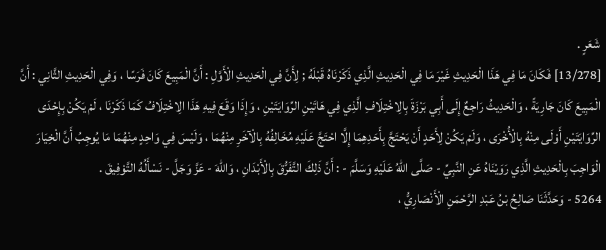شَعَرٍ .
[13/278] فَكَانَ مَا فِي هَذَا الْحَدِيثِ غَيْرَ مَا فِي الْحَدِيثِ الَّذِي ذَكَرْنَاهُ قَبْلَهُ ; لِأَنَّ فِي الْحَدِيثِ الْأَوَّلِ : أَنَّ الْمَبِيعَ كَانَ فَرَسًا ، وَفِي الْحَدِيثِ الثَّانِي : أَنَّ الْمَبِيعَ كَانَ جَارِيَةً ، وَالْحَدِيثُ رَاجِعٌ إِلَى أَبِي بَرْزَةَ بِالِاخْتِلَافِ الَّذِي فِي هَاتَيْنِ الرِّوَايَتَيْنِ ، وَإِذَا وَقَعَ فِيهِ هَذَا الِاخْتِلَافُ كَمَا ذَكَرْنَا ، لَمْ يَكُنْ بِإِحْدَى الرِّوَايَتَيْنِ أَوْلَى مِنْهُ بِالْأُخْرَى ، وَلَمْ يَكُنْ لِأَحَدٍ أَنْ يَحْتَجَّ بِأَحَدِهِمَا إِلَّا احْتَجَّ عَلَيْهِ مُخَالِفُهُ بِالْآخَرِ مِنْهُمَا ، وَلَيْسَ فِي وَاحِدٍ مِنْهُمَا مَا يُوجِبُ أَنَّ الْخِيَارَ الْوَاجِبَ بِالْحَدِيثِ الَّذِي رَوَيْنَاهُ عَنِ النَّبِيِّ - صَلَّى اللهُ عَلَيْهِ وَسَلَّمَ - : أَنَّ ذَلِكَ التَّفَرُّقَ بِالْأَبْدَانِ ، وَاللهَ - عَزَّ وَجَلَّ - نَسْأَلُهُ التَّوْفِيقَ .
5264 - وَحَدَّثَنَا صَالِحُ بْنُ عَبْدِ الرَّحْمَنِ الْأَنْصَارِيُّ ،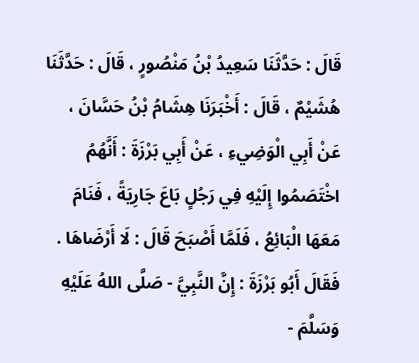قَالَ : حَدَّثَنَا سَعِيدُ بْنُ مَنْصُورٍ ، قَالَ : حَدَّثَنَا هُشَيْمٌ ، قَالَ : أَخْبَرَنَا هِشَامُ بْنُ حَسَّانَ ، عَنْ أَبِي الْوَضِيءِ ، عَنْ أَبِي بَرْزَةَ : أَنَّهُمُ اخْتَصَمُوا إِلَيْهِ فِي رَجُلٍ بَاعَ جَارِيَةً ، فَنَامَ مَعَهَا الْبَائِعُ ، فَلَمَّا أَصْبَحَ قَالَ : لَا أَرْضَاهَا . فَقَالَ أَبُو بَرْزَةَ : إِنَّ النَّبِيَّ - صَلَّى اللهُ عَلَيْهِ وَسَلَّمَ -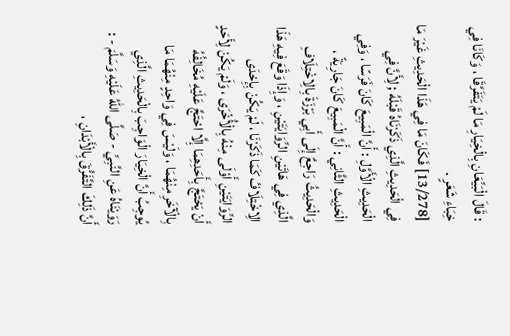: قَالَ الْبَيِّعَانِ بِالْخِيَارِ مَا لَمْ يَتَفَرَّقَا ، وَكَانَا فِي خِبَاءِ شَعَرٍ .
[13/278] فَكَانَ مَا فِي هَذَا الْحَدِيثِ غَيْرَ مَا فِي الْحَدِيثِ الَّذِي ذَكَرْنَاهُ قَبْلَهُ ; لِأَنَّ فِي الْحَدِيثِ الْأَوَّلِ : أَنَّ الْمَبِيعَ كَانَ فَرَسًا ، وَفِي الْحَدِيثِ الثَّانِي : أَنَّ الْمَبِيعَ كَانَ جَارِيَةً ، وَالْحَدِيثُ رَاجِعٌ إِلَى أَبِي بَرْزَةَ بِالِاخْتِلَافِ الَّذِي فِي هَاتَيْنِ الرِّوَايَتَيْنِ ، وَإِذَا وَقَعَ فِيهِ هَذَا الِاخْتِلَافُ كَمَا ذَكَرْنَا ، لَمْ يَكُنْ بِإِحْدَى الرِّوَايَتَيْنِ أَوْلَى مِنْهُ بِالْأُخْرَى ، وَلَمْ يَكُنْ لِأَحَدٍ أَنْ يَحْتَجَّ بِأَحَدِهِمَا إِلَّا احْتَجَّ عَلَيْهِ مُخَالِفُهُ بِالْآخَرِ مِنْهُمَا ، وَلَيْسَ فِي وَاحِدٍ مِنْهُمَا مَا يُوجِبُ أَنَّ الْخِيَارَ الْوَاجِبَ بِالْحَدِيثِ الَّذِي رَوَيْنَاهُ عَنِ النَّبِيِّ - صَلَّى اللهُ عَلَيْهِ وَسَلَّمَ - : أَنَّ ذَلِكَ التَّفَرُّقَ بِالْأَبْدَانِ ،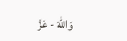وَاللهَ - عَزَّ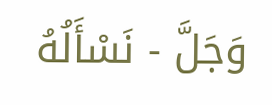وَجَلَّ - نَسْأَلُهُ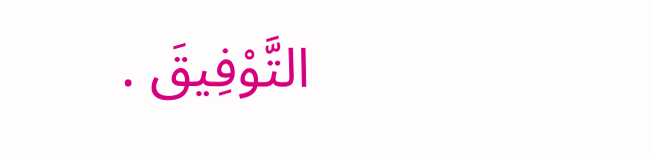التَّوْفِيقَ .